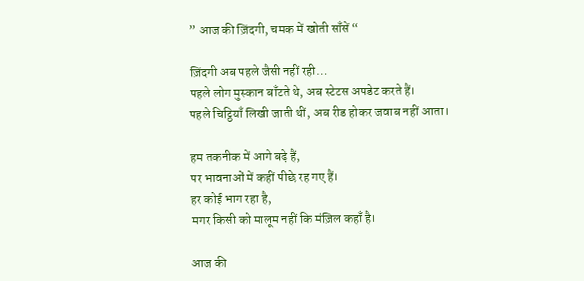” आज की ज़िंदगी, चमक में खोती साँसें “

ज़िंदगी अब पहले जैसी नहीं रही…
पहले लोग मुस्कान बाँटते थे, अब स्टेटस अपडेट करते हैं।
पहले चिट्ठियाँ लिखी जाती थीं, अब रीड होकर जवाब नहीं आता।

हम तकनीक में आगे बढ़े हैं,
पर भावनाओं में कहीं पीछे रह गए हैं।
हर कोई भाग रहा है,
मगर किसी को मालूम नहीं कि मंज़िल कहाँ है।

आज की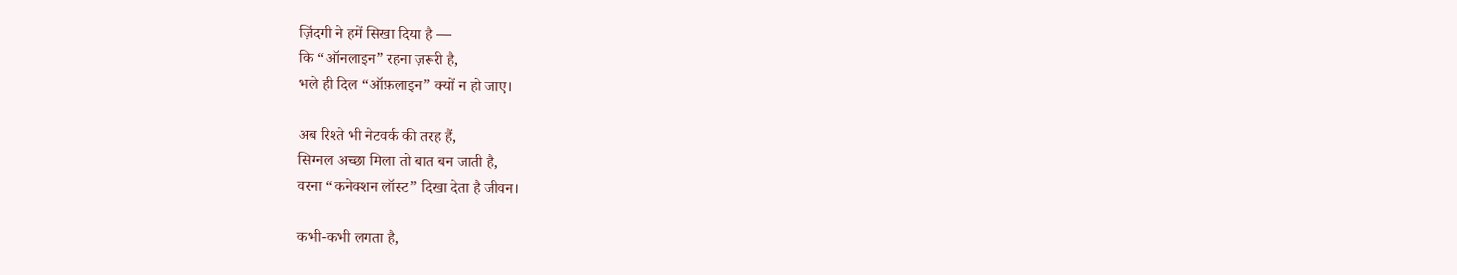ज़िंदगी ने हमें सिखा दिया है —
कि “ऑनलाइन” रहना ज़रूरी है,
भले ही दिल “ऑफ़लाइन” क्यों न हो जाए।

अब रिश्ते भी नेटवर्क की तरह हैं,
सिग्नल अच्छा मिला तो बात बन जाती है,
वरना “कनेक्शन लॉस्ट” दिखा देता है जीवन।

कभी-कभी लगता है,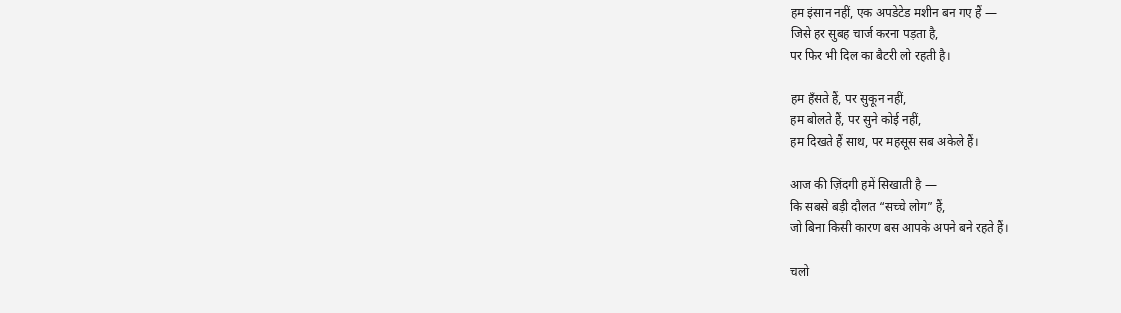हम इंसान नहीं, एक अपडेटेड मशीन बन गए हैं —
जिसे हर सुबह चार्ज करना पड़ता है,
पर फिर भी दिल का बैटरी लो रहती है।

हम हँसते हैं, पर सुकून नहीं,
हम बोलते हैं, पर सुने कोई नहीं,
हम दिखते हैं साथ, पर महसूस सब अकेले हैं।

आज की ज़िंदगी हमें सिखाती है —
कि सबसे बड़ी दौलत “सच्चे लोग” हैं,
जो बिना किसी कारण बस आपके अपने बने रहते हैं।

चलो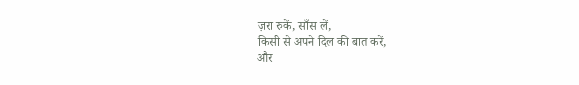ज़रा रुकें, साँस लें,
किसी से अपने दिल की बात करें,
और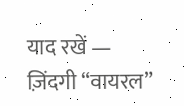याद रखें —
ज़िंदगी “वायरल”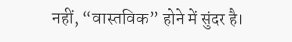नहीं, “वास्तविक” होने में सुंदर है।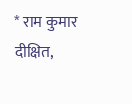* राम कुमार दीक्षित,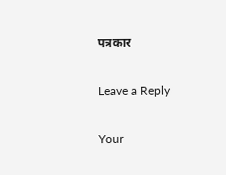पत्रकार

Leave a Reply

Your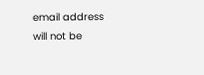email address will not be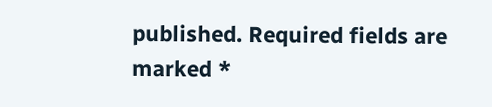published. Required fields are marked *